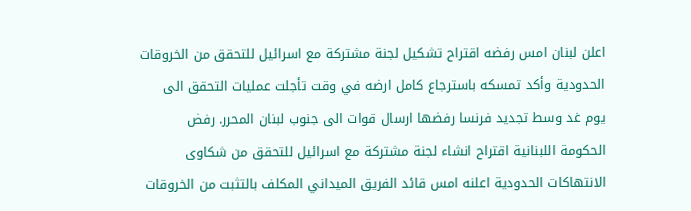اعلن لبنان امس رفضه اقتراح تشكيل لجنة مشتركة مع اسرائيل للتحقق من الخروقات الحدودية وأكد تمسكه باسترجاع كامل ارضه في وقت تأجلت عمليات التحقق الى يوم غد وسط تجديد فرنسا رفضها ارسال قوات الى جنوب لبنان المحرر. رفض الحكومة اللبنانية اقتراح انشاء لجنة مشتركة مع اسرائيل للتحقق من شكاوى الانتهاكات الحدودية اعلنه امس قائد الفريق الميداني المكلف بالتثبت من الخروقات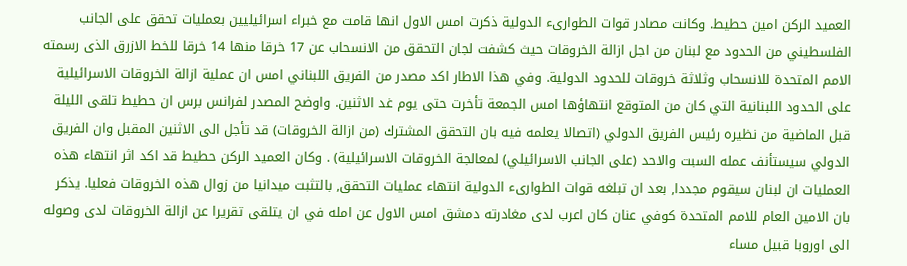العميد الركن امين حطيط. وكانت مصادر قوات الطوارىء الدولية ذكرت امس الاول انها قامت مع خبراء اسرائيليين بعمليات تحقق على الجانب الفلسطيني من الحدود مع لبنان من اجل ازالة الخروقات حيث كشفت لجان التحقق من الانسحاب عن 17 خرقا منها 14 خرقا للخط الازرق الذى رسمته الامم المتحدة للانسحاب وثلاثة خروقات للحدود الدولية. وفي هذا الاطار اكد مصدر من الفريق اللبناني امس ان عملية ازالة الخروقات الاسرائيلية على الحدود اللبنانية التي كان من المتوقع انتهاؤها امس الجمعة تأخرت حتى يوم غد الاثنين. واوضح المصدر لفرانس برس ان حطيط تلقى الليلة قبل الماضية من نظيره رئيس الفريق الدولي (اتصالا يعلمه فيه بان التحقق المشترك (من ازالة الخروقات) قد تأجل الى الاثنين المقبل وان الفريق الدولي سيستأنف عمله السبت والاحد (على الجانب الاسرائيلي) لمعالجة الخروقات الاسرائيلية) . وكان العميد الركن حطيط قد اكد اثر انتهاء هذه العمليات ان لبنان سيقوم مجددا, بعد ان تبلغه قوات الطوارىء الدولية انتهاء عمليات التحقق, بالتثبت ميدانيا من زوال هذه الخروقات فعليا. يذكر بان الامين العام للامم المتحدة كوفي عنان كان اعرب لدى مغادرته دمشق امس الاول عن امله في ان يتلقى تقريرا عن ازالة الخروقات لدى وصوله الى اوروبا قبيل مساء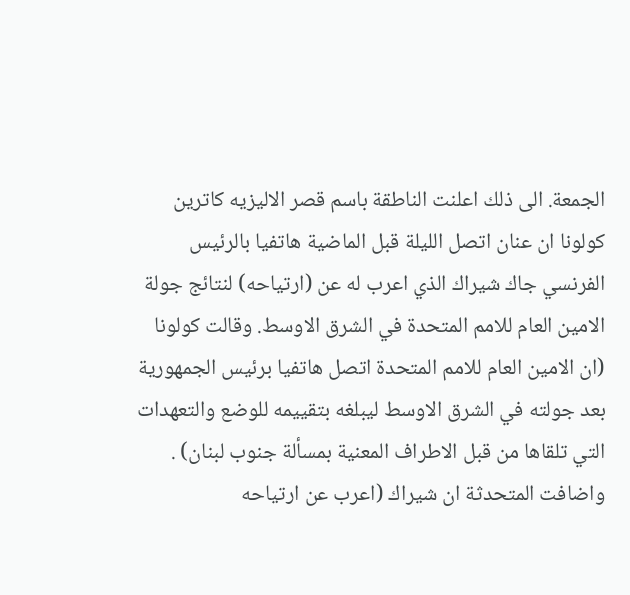الجمعة. الى ذلك اعلنت الناطقة باسم قصر الاليزيه كاترين كولونا ان عنان اتصل الليلة قبل الماضية هاتفيا بالرئيس الفرنسي جاك شيراك الذي اعرب له عن (ارتياحه) لنتائج جولة الامين العام للامم المتحدة في الشرق الاوسط. وقالت كولونا (ان الامين العام للامم المتحدة اتصل هاتفيا برئيس الجمهورية بعد جولته في الشرق الاوسط ليبلغه بتقييمه للوضع والتعهدات التي تلقاها من قبل الاطراف المعنية بمسألة جنوب لبنان) . واضافت المتحدثة ان شيراك (اعرب عن ارتياحه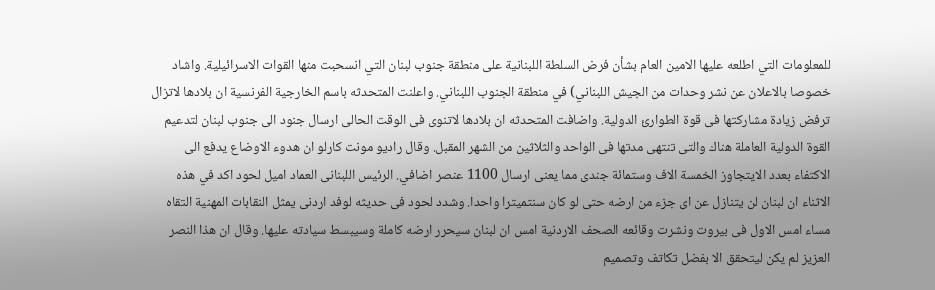للمعلومات التي اطلعه عليها الامين العام بشأن فرض السلطة اللبنانية على منطقة جنوب لبنان التي انسحبت منها القوات الاسرائيلية. واشاد خصوصا بالاعلان عن نشر وحدات من الجيش اللبناني) في منطقة الجنوب اللبناني. واعلنت المتحدثه باسم الخارجية الفرنسية ان بلادها لاتزال ترفض زيادة مشاركتها فى قوة الطوارئ الدولية. واضافت المتحدثه ان بلادها لاتنوى فى الوقت الحالى ارسال جنود الى جنوب لبنان لتدعيم القوة الدولية العاملة هناك والتى تنتهى مدتها فى الواحد والثلاثين من الشهر المقبل. وقال راديو مونت كارلو ان هدوء الاوضاع يدفع الى الاكتفاء بعدد الايتجاوز الخمسة الاف وستمائة جندى مما يعنى ارسال 1100 عنصر اضافي. الرئيس اللبنانى العماد اميل لحود اكد في هذه الاثناء ان لبنان لن يتنازل عن اى جزء من ارضه حتى لو كان سنتميترا واحدا. وشدد لحود فى حديثه لوفد اردنى يمثل النقابات المهنية التقاه مساء امس الاول فى بيروت ونشرت وقائعه الصحف الاردنية امس ان لبنان سيحرر ارضه كاملة وسيبسط سيادته عليها. وقال ان هذا النصر العزيز لم يكن ليتحقق الا بفضل تكاتف وتصميم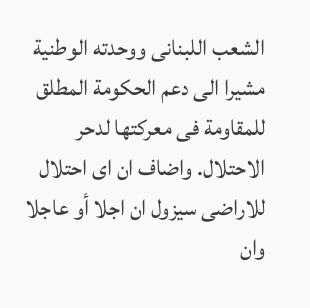الشعب اللبنانى ووحدته الوطنية مشيرا الى دعم الحكومة المطلق للمقاومة فى معركتها لدحر الاحتلال. واضاف ان اى احتلال للاراضى سيزول ان اجلا أو عاجلا وان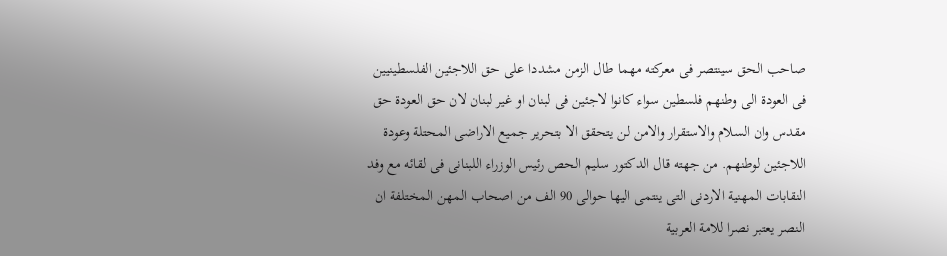صاحب الحق سينتصر فى معركته مهما طال الزمن مشددا على حق اللاجئين الفلسطينيين فى العودة الى وطنهم فلسطين سواء كانوا لاجئين فى لبنان او غير لبنان لان حق العودة حق مقدس وان السلام والاستقرار والامن لن يتحقق الا بتحرير جميع الاراضى المحتلة وعودة اللاجئين لوطنهم. من جهته قال الدكتور سليم الحص رئيس الوزراء اللبنانى فى لقائه مع وفد النقابات المهنية الاردنى التى ينتمى اليها حوالى 90 الف من اصحاب المهن المختلفة ان النصر يعتبر نصرا للامة العربية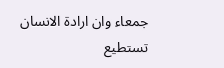جمعاء وان ارادة الانسان تستطيع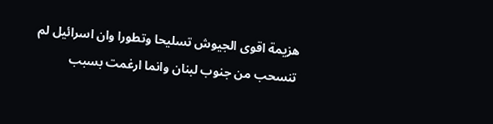هزيمة اقوى الجيوش تسليحا وتطورا وان اسرائيل لم تنسحب من جنوب لبنان وانما ارغمت بسبب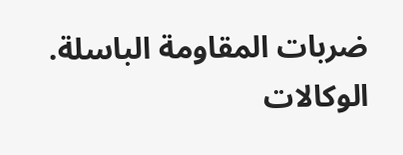ضربات المقاومة الباسلة. الوكالات